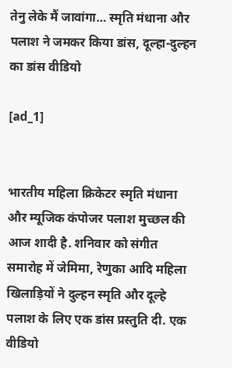तेनु लेके मैं जावांगा… स्मृति मंधाना और पलाश ने जमकर किया डांस, दूल्हा-दुल्हन का डांस वीडियो

[ad_1]


भारतीय महिला क्रिकेटर स्मृति मंधाना और म्यूजिक कंपोजर पलाश मुच्छल की आज शादी है. शनिवार को संगीत समारोह में जेमिमा, रेणुका आदि महिला खिलाड़ियों ने दुल्हन स्मृति और दूल्हे पलाश के लिए एक डांस प्रस्तुति दी. एक वीडियो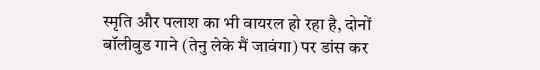स्मृति और पलाश का भी वायरल हो रहा है, दोनों बॉलीवुड गाने (तेनु लेके मैं जावंगा) पर डांस कर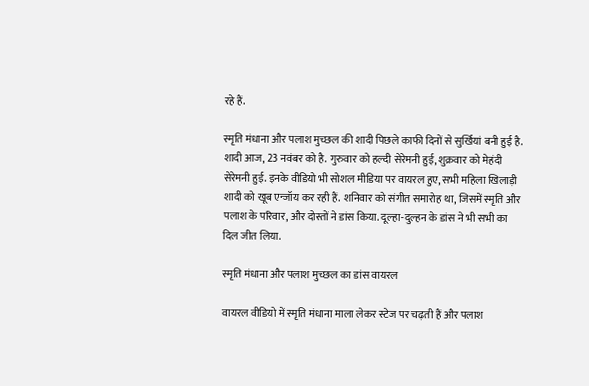रहे हैं.

स्मृति मंधाना और पलाश मुच्छल की शादी पिछले काफी दिनों से सुर्खियां बनी हुई है. शादी आज, 23 नवंबर को है. गुरुवार को हल्दी सेरेमनी हुई, शुक्रवार को मेहंदी सेरेमनी हुई. इनके वीडियो भी सोशल मीडिया पर वायरल हुए, सभी महिला खिलाड़ी शादी को खूब एन्जॉय कर रही हैं. शनिवार को संगीत समारोह था, जिसमें स्मृति और पलाश के परिवार, और दोस्तों ने डांस किया. दूल्हा-दुल्हन के डांस ने भी सभी का दिल जीत लिया.

स्मृति मंधाना और पलाश मुच्छल का डांस वायरल

वायरल वीडियो में स्मृति मंधाना माला लेकर स्टेज पर चढ़ती हैं और पलाश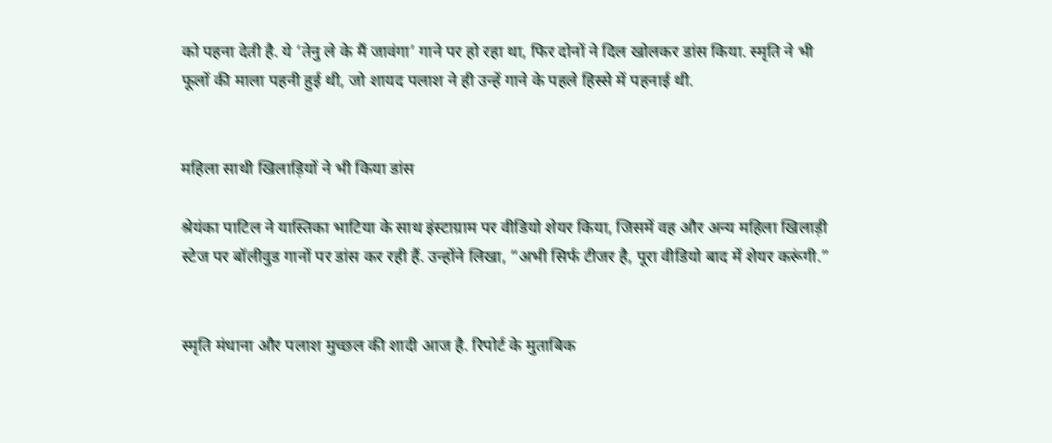को पहना देती है. ये ‘तेनु ले के मैं जावंगा’ गाने पर हो रहा था, फिर दोनों ने दिल खोलकर डांस किया. स्मृति ने भी फूलों की माला पहनी हुई थी, जो शायद पलाश ने ही उन्हें गाने के पहले हिस्से में पहनाई थी.


महिला साथी खिलाड़ियों ने भी किया डांस

श्रेयंका पाटिल ने यास्तिका भाटिया के साथ इंस्टाग्राम पर वीडियो शेयर किया, जिसमें वह और अन्य महिला खिलाड़ी स्टेज पर बॉलीवुड गानों पर डांस कर रही हैं. उन्होंने लिखा, “अभी सिर्फ टीजर है, पूरा वीडियो बाद में शेयर करूंगी.”


स्मृति मंधाना और पलाश मुच्छल की शादी आज है. रिपोर्ट के मुताबिक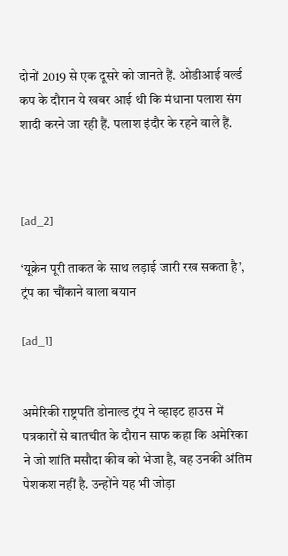दोनों 2019 से एक दूसरे को जानते हैं. ओडीआई वर्ल्ड कप के दौरान ये खबर आई थी कि मंधाना पलाश संग शादी करने जा रही हैं. पलाश इंदौर के रहने वाले हैं.



[ad_2]

‘यूक्रेन पूरी ताकत के साथ लड़ाई जारी रख सकता है’, ट्रंप का चौंकाने वाला बयान

[ad_1]


अमेरिकी राष्ट्रपति डोनाल्ड ट्रंप ने व्हाइट हाउस में पत्रकारों से बातचीत के दौरान साफ कहा कि अमेरिका ने जो शांति मसौदा कीव को भेजा है, वह उनकी अंतिम पेशकश नहीं है. उन्होंने यह भी जोड़ा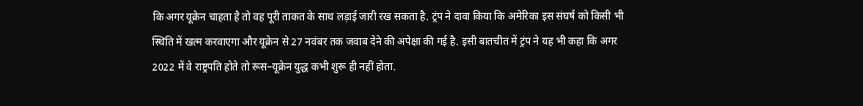कि अगर यूक्रेन चाहता है तो वह पूरी ताकत के साथ लड़ाई जारी रख सकता है. ट्रंप ने दावा किया कि अमेरिका इस संघर्ष को किसी भी स्थिति में खत्म करवाएगा और यूक्रेन से 27 नवंबर तक जवाब देने की अपेक्षा की गई है. इसी बातचीत में ट्रंप ने यह भी कहा कि अगर 2022 में वे राष्ट्रपति होते तो रूस–यूक्रेन युद्ध कभी शुरू ही नहीं होता.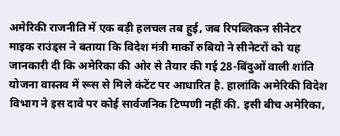अमेरिकी राजनीति में एक बड़ी हलचल तब हुई, जब रिपब्लिकन सीनेटर माइक राउंड्स ने बताया कि विदेश मंत्री मार्को रुबियो ने सीनेटरों को यह जानकारी दी कि अमेरिका की ओर से तैयार की गई 28-बिंदुओं वाली शांति योजना वास्तव में रूस से मिले कंटेंट पर आधारित है. हालांकि अमेरिकी विदेश विभाग ने इस दावे पर कोई सार्वजनिक टिप्पणी नहीं की. इसी बीच अमेरिका,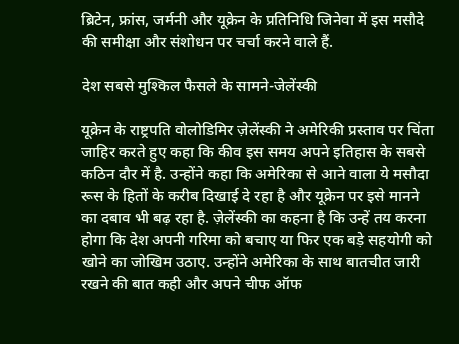ब्रिटेन, फ्रांस, जर्मनी और यूक्रेन के प्रतिनिधि जिनेवा में इस मसौदे की समीक्षा और संशोधन पर चर्चा करने वाले हैं.

देश सबसे मुश्किल फैसले के सामने-जेलेंस्की

यूक्रेन के राष्ट्रपति वोलोडिमिर ज़ेलेंस्की ने अमेरिकी प्रस्ताव पर चिंता जाहिर करते हुए कहा कि कीव इस समय अपने इतिहास के सबसे कठिन दौर में है. उन्होंने कहा कि अमेरिका से आने वाला ये मसौदा रूस के हितों के करीब दिखाई दे रहा है और यूक्रेन पर इसे मानने का दबाव भी बढ़ रहा है. ज़ेलेंस्की का कहना है कि उन्हें तय करना होगा कि देश अपनी गरिमा को बचाए या फिर एक बड़े सहयोगी को खोने का जोखिम उठाए. उन्होंने अमेरिका के साथ बातचीत जारी रखने की बात कही और अपने चीफ ऑफ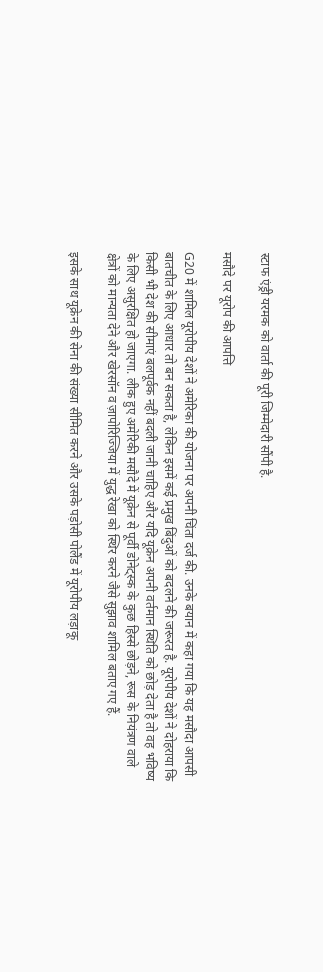स्टाफ एंड्री यरमक को वार्ता की पूरी जिम्मेदारी सौंपी है.

मसौदे पर यूरोप की आपत्ति

G20 में शामिल यूरोपीय देशों ने अमेरिका की योजना पर अपनी चिंता दर्ज की. उनके बयान में कहा गया कि यह मसौदा आपसी बातचीत के लिए आधार तो बन सकता है, लेकिन इसमें कई प्रमुख बिंदुओं को बदलने की जरूरत है. यूरोपीय देशों ने दोहराया कि किसी भी देश की सीमाएं बलपूर्वक नहीं बदली जानी चाहिए और यदि यूक्रेन अपनी वर्तमान स्थिति को छोड़ देता है तो वह भविष्य के लिए असुरक्षित हो जाएगा. लीक हुए अमेरिकी मसौदे में यूक्रेन से पूर्वी डोनेट्स्क के कुछ हिस्से छोड़ने, रूस के नियंत्रण वाले क्षेत्रों को मान्यता देने और खेरसॉन व ज़ापोरिज्जिया में युद्ध रेखा को स्थिर करने जैसे सुझाव शामिल बताए गए हैं.

इसके साथ यूक्रेन की सेना की संख्या सीमित करने और उसके पड़ोसी पोलैंड में यूरोपीय लड़ाकू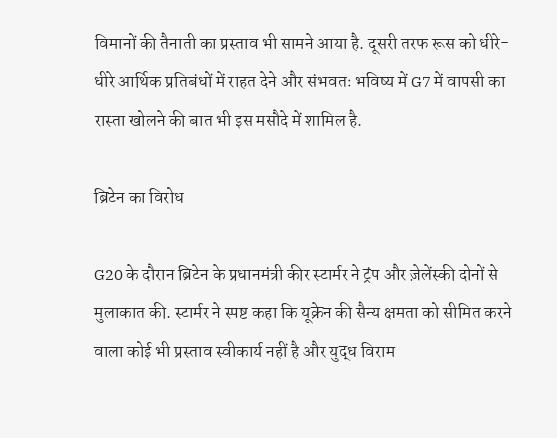विमानों की तैनाती का प्रस्ताव भी सामने आया है. दूसरी तरफ रूस को धीरे-धीरे आर्थिक प्रतिबंधों में राहत देने और संभवतः भविष्य में G7 में वापसी का रास्ता खोलने की बात भी इस मसौदे में शामिल है.

ब्रिटेन का विरोध

G20 के दौरान ब्रिटेन के प्रधानमंत्री कीर स्टार्मर ने ट्रंप और ज़ेलेंस्की दोनों से मुलाकात की. स्टार्मर ने स्पष्ट कहा कि यूक्रेन की सैन्य क्षमता को सीमित करने वाला कोई भी प्रस्ताव स्वीकार्य नहीं है और युद्ध विराम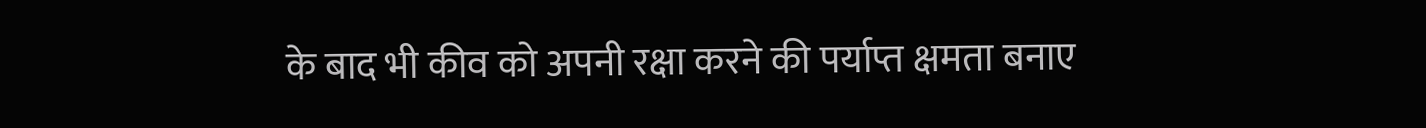के बाद भी कीव को अपनी रक्षा करने की पर्याप्त क्षमता बनाए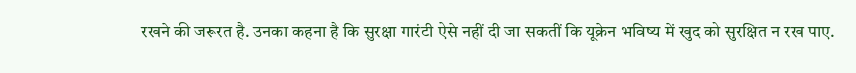रखने की जरूरत है. उनका कहना है कि सुरक्षा गारंटी ऐसे नहीं दी जा सकतीं कि यूक्रेन भविष्य में खुद को सुरक्षित न रख पाए.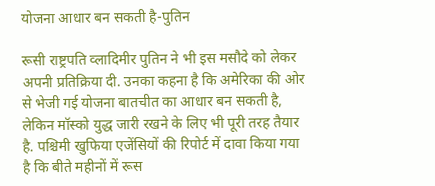योजना आधार बन सकती है-पुतिन

रूसी राष्ट्रपति व्लादिमीर पुतिन ने भी इस मसौदे को लेकर अपनी प्रतिक्रिया दी. उनका कहना है कि अमेरिका की ओर से भेजी गई योजना बातचीत का आधार बन सकती है, लेकिन मॉस्को युद्ध जारी रखने के लिए भी पूरी तरह तैयार है. पश्चिमी खुफिया एजेंसियों की रिपोर्ट में दावा किया गया है कि बीते महीनों में रूस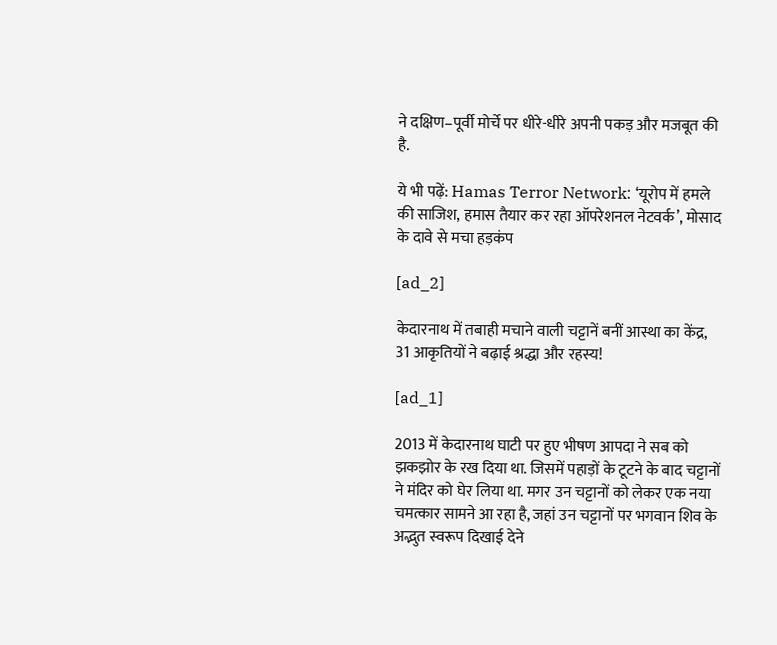ने दक्षिण–पूर्वी मोर्चे पर धीरे-धीरे अपनी पकड़ और मजबूत की है.

ये भी पढ़ें: Hamas Terror Network: ‘यूरोप में हमले की साजिश, हमास तैयार कर रहा ऑपरेशनल नेटवर्क’, मोसाद के दावे से मचा हड़कंप

[ad_2]

केदारनाथ में तबाही मचाने वाली चट्टानें बनीं आस्था का केंद्र, 31 आकृतियों ने बढ़ाई श्रद्धा और रहस्य!

[ad_1]

2013 में केदारनाथ घाटी पर हुए भीषण आपदा ने सब को झकझोर के रख दिया था. जिसमें पहाड़ों के टूटने के बाद चट्टानों ने मंदिर को घेर लिया था. मगर उन चट्टानों को लेकर एक नया चमत्कार सामने आ रहा है, जहां उन चट्टानों पर भगवान शिव के अद्भुत स्वरूप दिखाई देने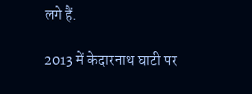लगे हैं.

2013 में केदारनाथ घाटी पर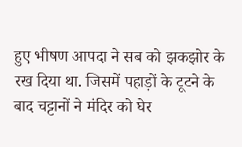हुए भीषण आपदा ने सब को झकझोर के रख दिया था. जिसमें पहाड़ों के टूटने के बाद चट्टानों ने मंदिर को घेर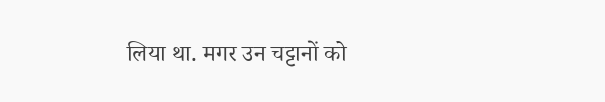लिया था. मगर उन चट्टानों को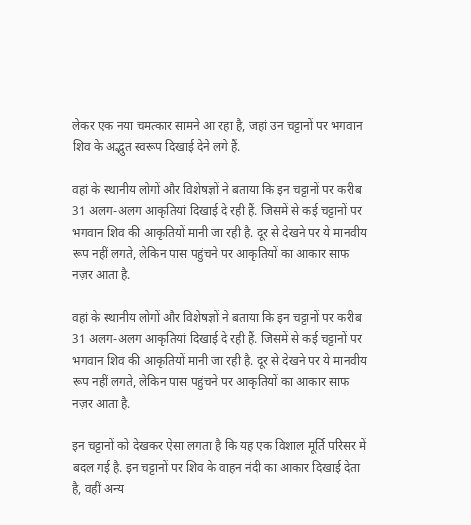लेकर एक नया चमत्कार सामने आ रहा है, जहां उन चट्टानों पर भगवान शिव के अद्भुत स्वरूप दिखाई देने लगे हैं.

वहां के स्थानीय लोगों और विशेषज्ञों ने बताया कि इन चट्टानों पर करीब 31 अलग-अलग आकृतियां दिखाई दे रही हैं. जिसमें से कई चट्टानों पर भगवान शिव की आकृतियों मानी जा रही है. दूर से देखने पर ये मानवीय रूप नहीं लगते, लेकिन पास पहुंचने पर आकृतियों का आकार साफ नज़र आता है.

वहां के स्थानीय लोगों और विशेषज्ञों ने बताया कि इन चट्टानों पर करीब 31 अलग-अलग आकृतियां दिखाई दे रही हैं. जिसमें से कई चट्टानों पर भगवान शिव की आकृतियों मानी जा रही है. दूर से देखने पर ये मानवीय रूप नहीं लगते, लेकिन पास पहुंचने पर आकृतियों का आकार साफ नज़र आता है.

इन चट्टानों को देखकर ऐसा लगता है कि यह एक विशाल मूर्ति परिसर में बदल गई है. इन चट्टानों पर शिव के वाहन नंदी का आकार दिखाई देता है, वहीं अन्य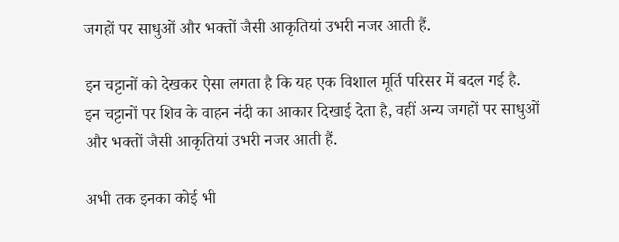जगहों पर साधुओं और भक्तों जैसी आकृतियां उभरी नजर आती हैं.

इन चट्टानों को देखकर ऐसा लगता है कि यह एक विशाल मूर्ति परिसर में बदल गई है. इन चट्टानों पर शिव के वाहन नंदी का आकार दिखाई देता है, वहीं अन्य जगहों पर साधुओं और भक्तों जैसी आकृतियां उभरी नजर आती हैं.

अभी तक इनका कोई भी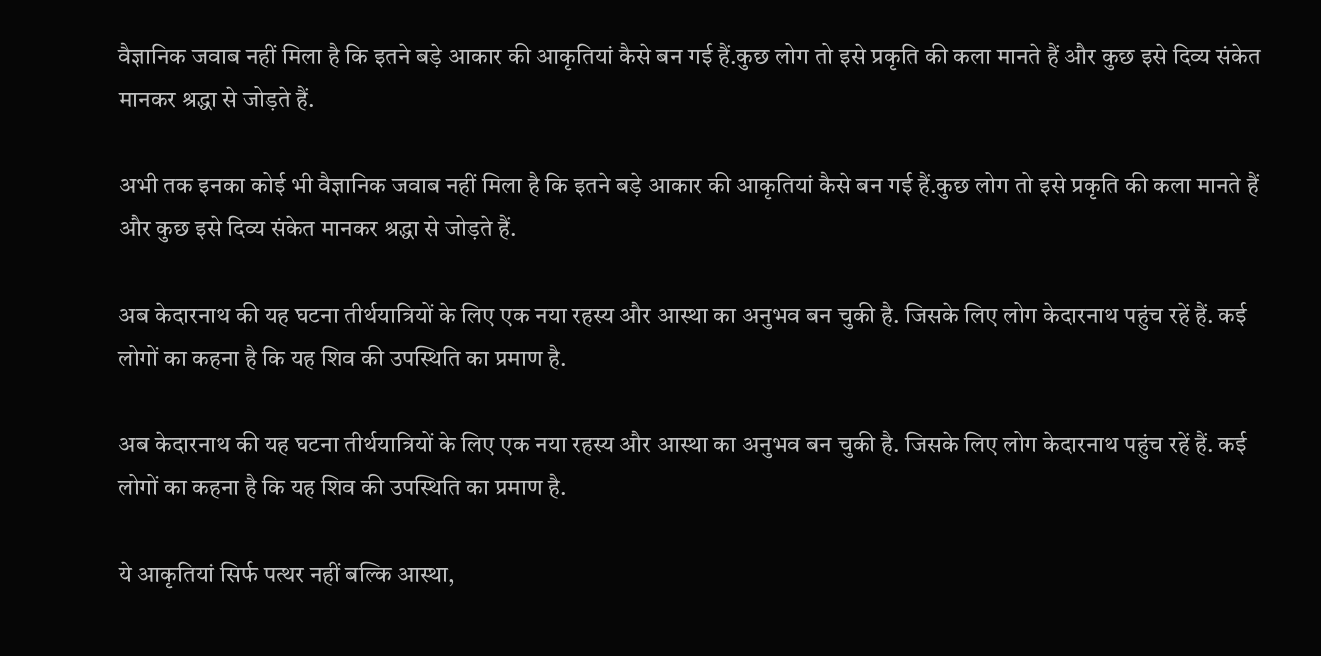वैज्ञानिक जवाब नहीं मिला है कि इतने बड़े आकार की आकृतियां कैसे बन गई हैं.कुछ लोग तो इसे प्रकृति की कला मानते हैं और कुछ इसे दिव्य संकेत मानकर श्रद्धा से जोड़ते हैं.

अभी तक इनका कोई भी वैज्ञानिक जवाब नहीं मिला है कि इतने बड़े आकार की आकृतियां कैसे बन गई हैं.कुछ लोग तो इसे प्रकृति की कला मानते हैं और कुछ इसे दिव्य संकेत मानकर श्रद्धा से जोड़ते हैं.

अब केदारनाथ की यह घटना तीर्थयात्रियों के लिए एक नया रहस्य और आस्था का अनुभव बन चुकी है. जिसके लिए लोग केदारनाथ पहुंच रहें हैं. कई लोगों का कहना है कि यह शिव की उपस्थिति का प्रमाण है.

अब केदारनाथ की यह घटना तीर्थयात्रियों के लिए एक नया रहस्य और आस्था का अनुभव बन चुकी है. जिसके लिए लोग केदारनाथ पहुंच रहें हैं. कई लोगों का कहना है कि यह शिव की उपस्थिति का प्रमाण है.

ये आकृतियां सिर्फ पत्थर नहीं बल्कि आस्था,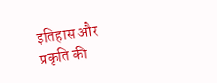इतिहास और प्रकृति की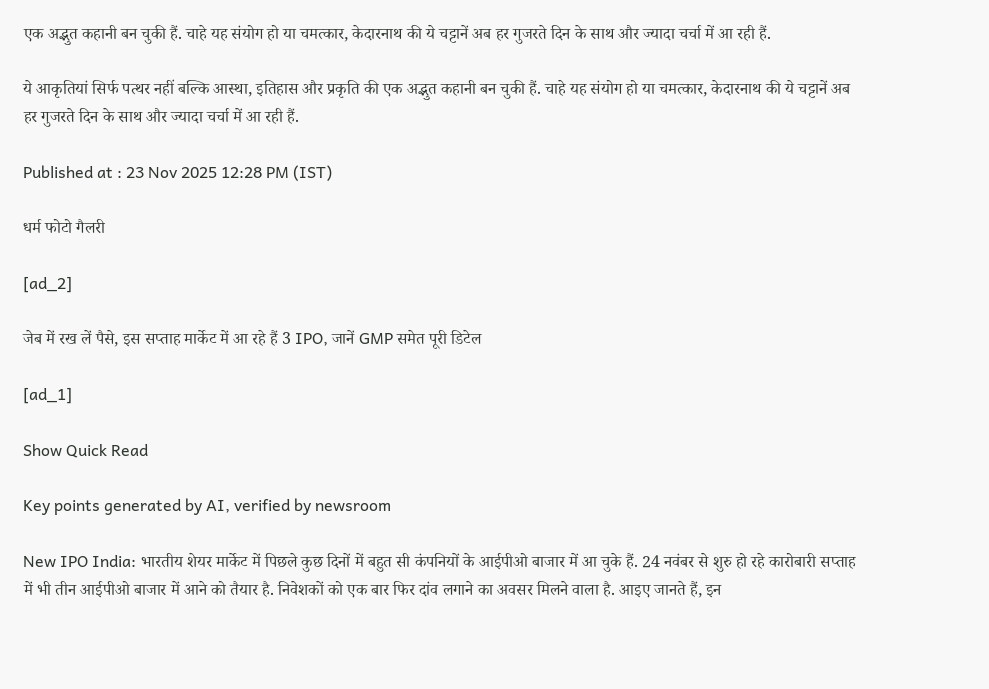एक अद्भुत कहानी बन चुकी हैं. चाहे यह संयोग हो या चमत्कार, केदारनाथ की ये चट्टानें अब हर गुजरते दिन के साथ और ज्यादा चर्चा में आ रही हैं.

ये आकृतियां सिर्फ पत्थर नहीं बल्कि आस्था, इतिहास और प्रकृति की एक अद्भुत कहानी बन चुकी हैं. चाहे यह संयोग हो या चमत्कार, केदारनाथ की ये चट्टानें अब हर गुजरते दिन के साथ और ज्यादा चर्चा में आ रही हैं.

Published at : 23 Nov 2025 12:28 PM (IST)

धर्म फोटो गैलरी

[ad_2]

जेब में रख लें पैसे, इस सप्ताह मार्केट में आ रहे हैं 3 IPO, जानें GMP समेत पूरी डिटेल

[ad_1]

Show Quick Read

Key points generated by AI, verified by newsroom

New IPO India: भारतीय शेयर मार्केट में पिछले कुछ दिनों में बहुत सी कंपनियों के आईपीओ बाजार में आ चुके हैं. 24 नवंबर से शुरु हो रहे कारोबारी सप्ताह में भी तीन आईपीओ बाजार में आने को तैयार है. निवेशकों को एक बार फिर दांव लगाने का अवसर मिलने वाला है. आइए जानते हैं, इन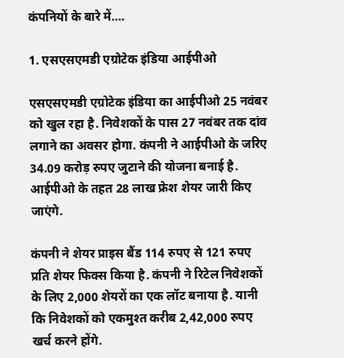कंपनियों के बारे में….

1. एसएसएमडी एग्रोटेक इंडिया आईपीओ

एसएसएमडी एग्रोटेक इंडिया का आईपीओ 25 नवंबर को खुल रहा है. निवेशकों के पास 27 नवंबर तक दांव लगाने का अवसर होगा. कंपनी ने आईपीओ के जरिए 34.09 करोड़ रुपए जुटाने की योजना बनाई है. आईपीओ के तहत 28 लाख फ्रेश शेयर जारी किए जाएंगे.

कंपनी ने शेयर प्राइस बैंड 114 रुपए से 121 रुपए प्रति शेयर फिक्स किया है. कंपनी ने रिटेल निवेशकों के लिए 2,000 शेयरों का एक लॉट बनाया है. यानी कि निवेशकों को एकमुश्त करीब 2,42,000 रुपए खर्च करने होंगे.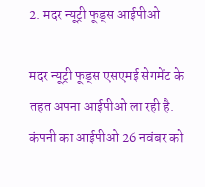2. मदर न्यूट्री फूड्स आईपीओ

मदर न्यूट्री फूड्स एसएमई सेगमेंट के तहत अपना आईपीओ ला रही है. कंपनी का आईपीओ 26 नवंबर को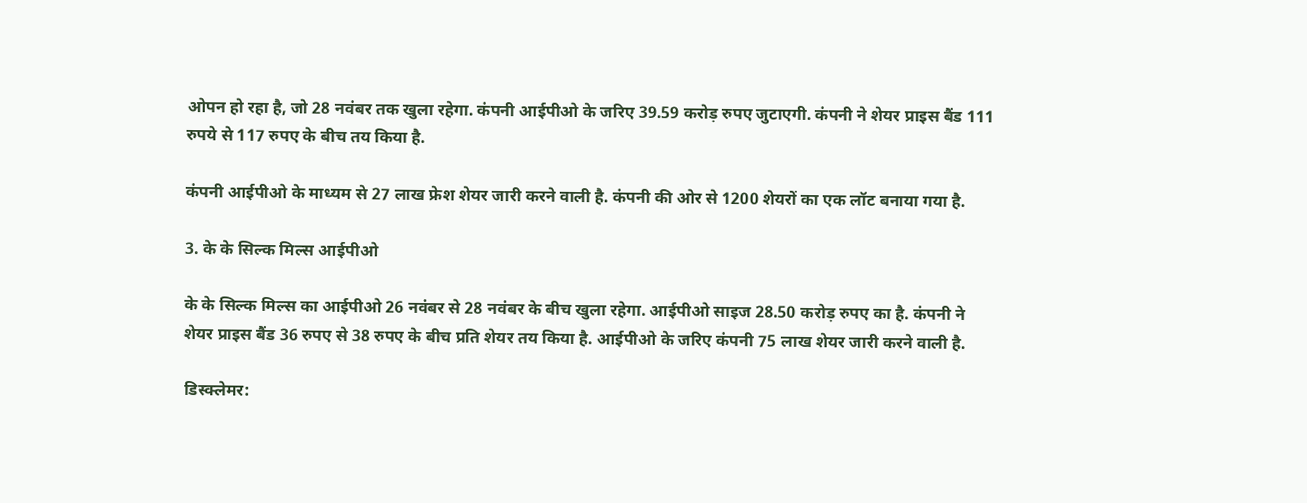ओपन हो रहा है, जो 28 नवंबर तक खुला रहेगा. कंपनी आईपीओ के जरिए 39.59 करोड़ रुपए जुटाएगी. कंपनी ने शेयर प्राइस बैंड 111 रुपये से 117 रुपए के बीच तय किया है.

कंपनी आईपीओ के माध्यम से 27 लाख फ्रेश शेयर जारी करने वाली है. कंपनी की ओर से 1200 शेयरों का एक लॉट बनाया गया है.

3. के के सिल्क मिल्स आईपीओ

के के सिल्क मिल्स का आईपीओ 26 नवंबर से 28 नवंबर के बीच खुला रहेगा. आईपीओ साइज 28.50 करोड़ रुपए का है. कंपनी ने शेयर प्राइस बैंड 36 रुपए से 38 रुपए के बीच प्रति शेयर तय किया है. आईपीओ के जरिए कंपनी 75 लाख शेयर जारी करने वाली है.

डिस्क्लेमर: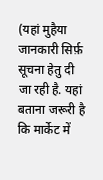(यहां मुहैया जानकारी सिर्फ़ सूचना हेतु दी जा रही है. यहां बताना जरूरी है कि मार्केट में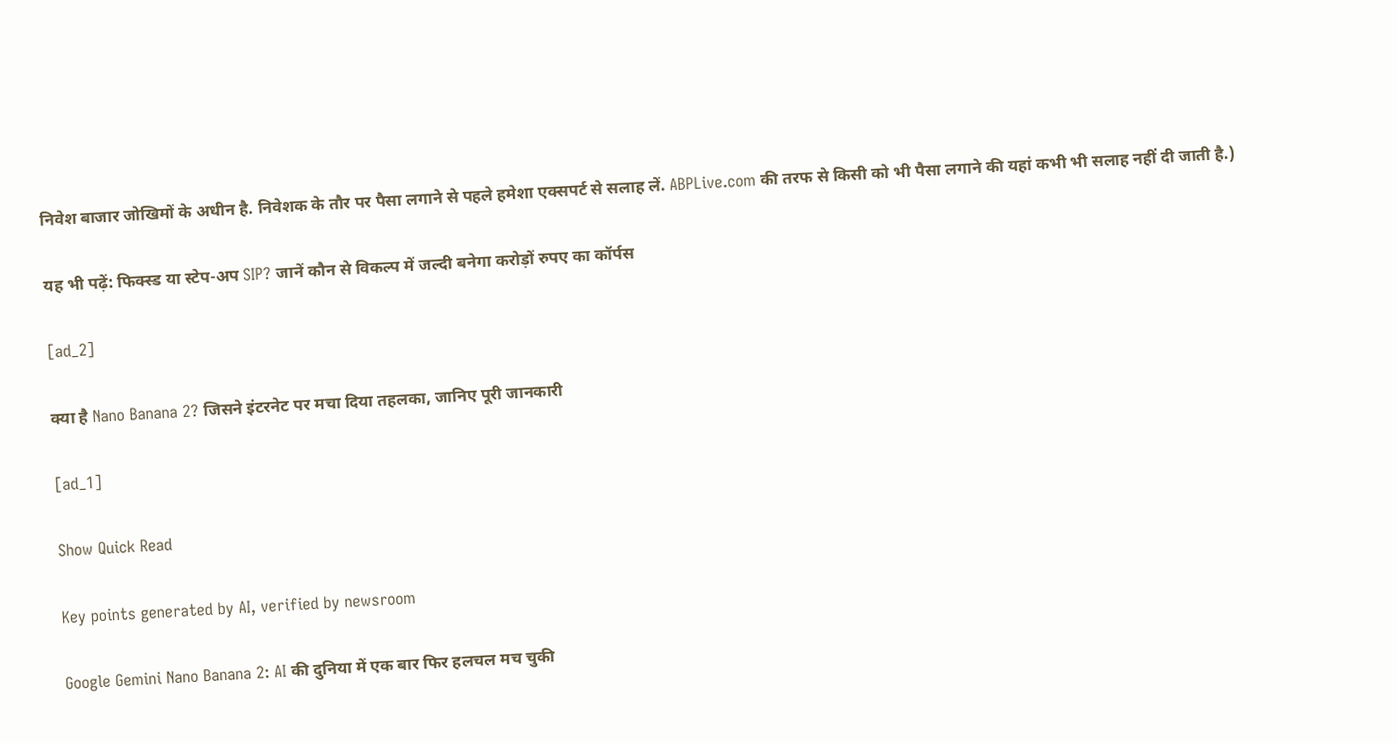निवेश बाजार जोखिमों के अधीन है. निवेशक के तौर पर पैसा लगाने से पहले हमेशा एक्सपर्ट से सलाह लें. ABPLive.com की तरफ से किसी को भी पैसा लगाने की यहां कभी भी सलाह नहीं दी जाती है.)

यह भी पढ़ें: फिक्स्ड या स्टेप-अप SIP? जानें कौन से विकल्प में जल्दी बनेगा करोड़ों रुपए का कॉर्पस

[ad_2]

क्या है Nano Banana 2? जिसने इंटरनेट पर मचा दिया तहलका, जानिए पूरी जानकारी

[ad_1]

Show Quick Read

Key points generated by AI, verified by newsroom

Google Gemini Nano Banana 2: AI की दुनिया में एक बार फिर हलचल मच चुकी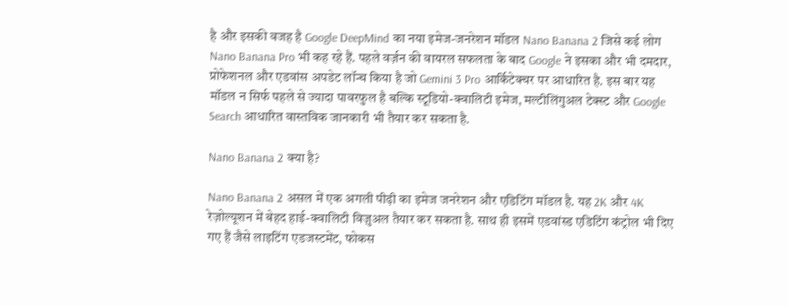है और इसकी वजह है Google DeepMind का नया इमेज-जनरेशन मॉडल Nano Banana 2 जिसे कई लोग Nano Banana Pro भी कह रहे हैं. पहले वर्ज़न की वायरल सफलता के बाद Google ने इसका और भी दमदार, प्रोफेशनल और एडवांस अपडेट लॉन्च किया है जो Gemini 3 Pro आर्किटेक्चर पर आधारित है. इस बार यह मॉडल न सिर्फ पहले से ज्यादा पावरफुल है बल्कि स्टूडियो-क्वालिटी इमेज, मल्टीलिंगुअल टेक्स्ट और Google Search आधारित वास्तविक जानकारी भी तैयार कर सकता है.

Nano Banana 2 क्या है?

Nano Banana 2 असल में एक अगली पीढ़ी का इमेज जनरेशन और एडिटिंग मॉडल है. यह 2K और 4K रेज़ोल्यूशन में बेहद हाई-क्वालिटी विज़ुअल तैयार कर सकता है. साथ ही इसमें एडवांस्ड एडिटिंग कंट्रोल भी दिए गए हैं जैसे लाइटिंग एडजस्टमेंट, फोकस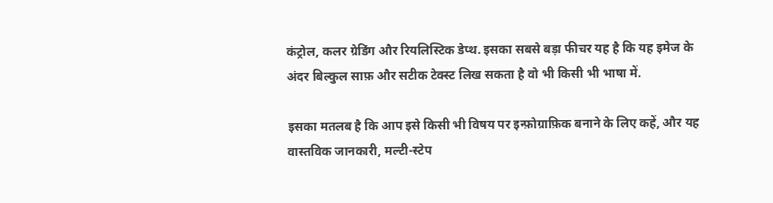कंट्रोल, कलर ग्रेडिंग और रियलिस्टिक डेप्थ. इसका सबसे बड़ा फीचर यह है कि यह इमेज के अंदर बिल्कुल साफ़ और सटीक टेक्स्ट लिख सकता है वो भी किसी भी भाषा में.

इसका मतलब है कि आप इसे किसी भी विषय पर इन्फ़ोग्राफ़िक बनाने के लिए कहें, और यह वास्तविक जानकारी, मल्टी-स्टेप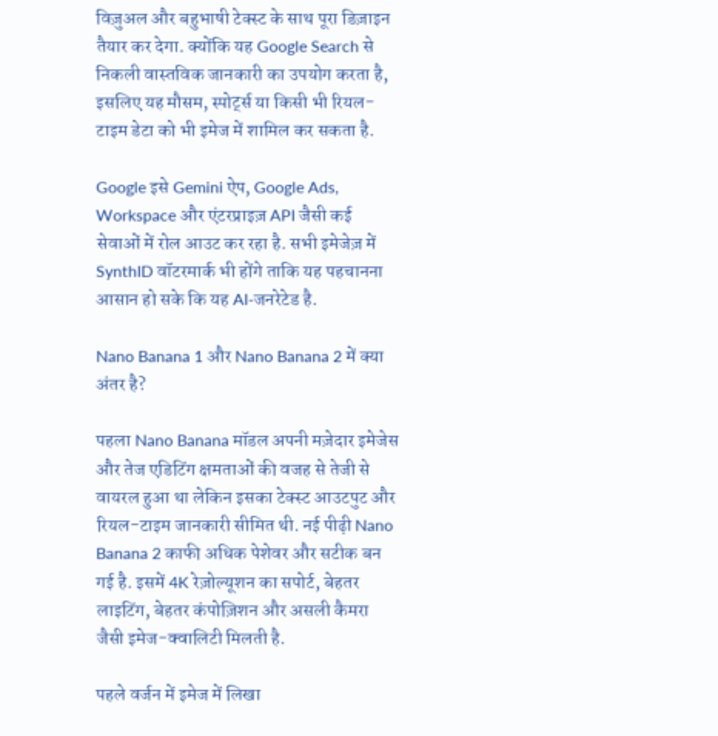विज़ुअल और बहुभाषी टेक्स्ट के साथ पूरा डिज़ाइन तैयार कर देगा. क्योंकि यह Google Search से निकली वास्तविक जानकारी का उपयोग करता है, इसलिए यह मौसम, स्पोर्ट्स या किसी भी रियल-टाइम डेटा को भी इमेज में शामिल कर सकता है.

Google इसे Gemini ऐप, Google Ads, Workspace और एंटरप्राइज़ API जैसी कई सेवाओं में रोल आउट कर रहा है. सभी इमेजेज़ में SynthID वॉटरमार्क भी होंगे ताकि यह पहचानना आसान हो सके कि यह AI-जनरेटेड है.

Nano Banana 1 और Nano Banana 2 में क्या अंतर है?

पहला Nano Banana मॉडल अपनी मज़ेदार इमेजेस और तेज एडिटिंग क्षमताओं की वजह से तेजी से वायरल हुआ था लेकिन इसका टेक्स्ट आउटपुट और रियल-टाइम जानकारी सीमित थी. नई पीढ़ी Nano Banana 2 काफी अधिक पेशेवर और सटीक बन गई है. इसमें 4K रेज़ोल्यूशन का सपोर्ट, बेहतर लाइटिंग, बेहतर कंपोज़िशन और असली कैमरा जैसी इमेज-क्वालिटी मिलती है.

पहले वर्जन में इमेज में लिखा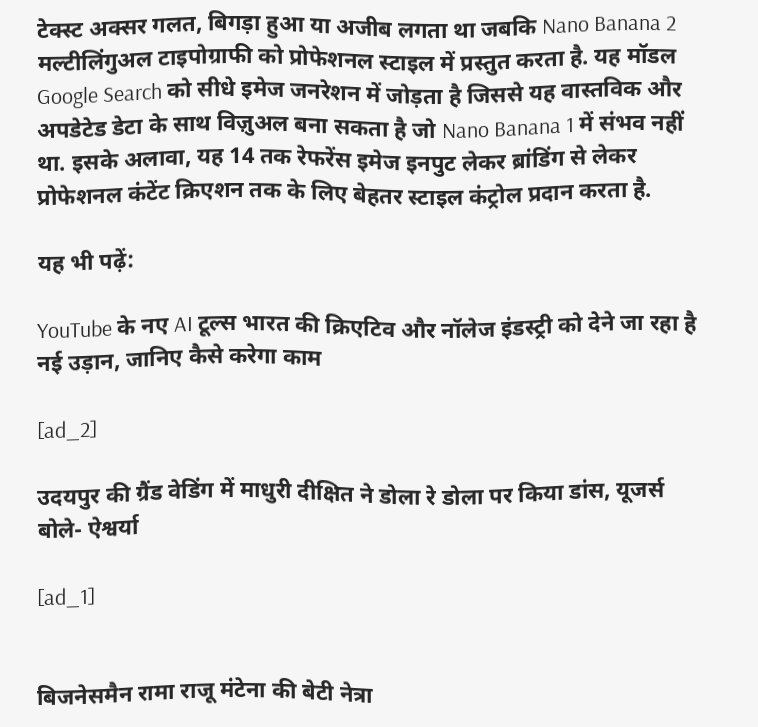टेक्स्ट अक्सर गलत, बिगड़ा हुआ या अजीब लगता था जबकि Nano Banana 2 मल्टीलिंगुअल टाइपोग्राफी को प्रोफेशनल स्टाइल में प्रस्तुत करता है. यह मॉडल Google Search को सीधे इमेज जनरेशन में जोड़ता है जिससे यह वास्तविक और अपडेटेड डेटा के साथ विज़ुअल बना सकता है जो Nano Banana 1 में संभव नहीं था. इसके अलावा, यह 14 तक रेफरेंस इमेज इनपुट लेकर ब्रांडिंग से लेकर प्रोफेशनल कंटेंट क्रिएशन तक के लिए बेहतर स्टाइल कंट्रोल प्रदान करता है.

यह भी पढ़ें:

YouTube के नए AI टूल्स भारत की क्रिएटिव और नॉलेज इंडस्ट्री को देने जा रहा है नई उड़ान, जानिए कैसे करेगा काम

[ad_2]

उदयपुर की ग्रैंड वेडिंग में माधुरी दीक्षित ने डोला रे डोला पर किया डांस, यूजर्स बोले- ऐश्वर्या

[ad_1]


बिजनेसमैन रामा राजू मंटेना की बेटी नेत्रा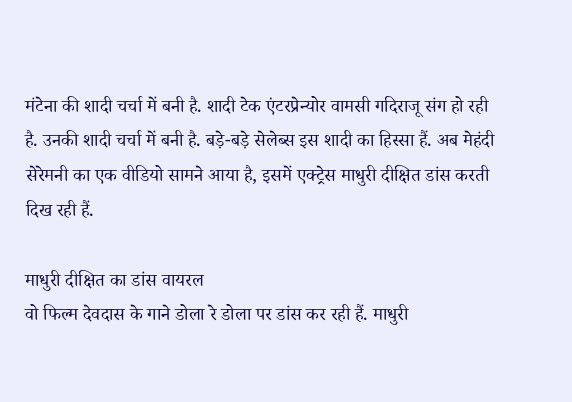मंटेना की शादी चर्चा में बनी है. शादी टेक एंटरप्रेन्योर वामसी गदिराजू संग हो रही है. उनकी शादी चर्चा में बनी है. बड़े-बड़े सेलेब्स इस शादी का हिस्सा हैं. अब मेहंदी सेरेमनी का एक वीडियो सामने आया है, इसमें एक्ट्रेस माधुरी दीक्षित डांस करती दिख रही हैं.

माधुरी दीक्षित का डांस वायरल
वो फिल्म देवदास के गाने डोला रे डोला पर डांस कर रही हैं. माधुरी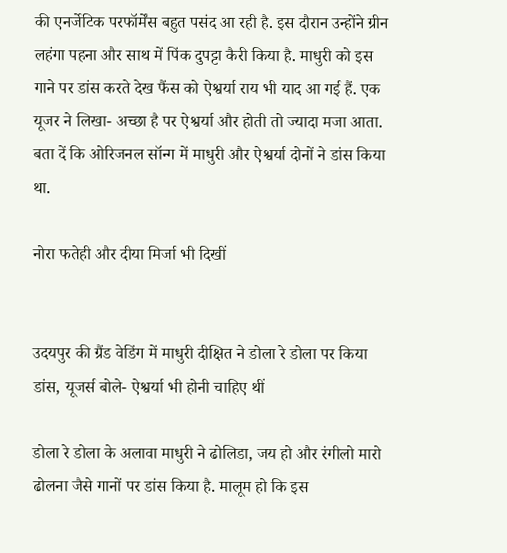की एनर्जेटिक परफॉर्मेंस बहुत पसंद आ रही है. इस दौरान उन्होंने ग्रीन लहंगा पहना और साथ में पिंक दुपट्टा कैरी किया है. माधुरी को इस गाने पर डांस करते देख फैंस को ऐश्वर्या राय भी याद आ गई हैं. एक यूजर ने लिखा- अच्छा है पर ऐश्वर्या और होती तो ज्यादा मजा आता. बता दें कि ओरिजनल सॉन्ग में माधुरी और ऐश्वर्या दोनों ने डांस किया था.

नोरा फतेही और दीया मिर्जा भी दिखीं


उदयपुर की ग्रैंड वेडिंग में माधुरी दीक्षित ने डोला रे डोला पर किया डांस, यूजर्स बोले- ऐश्वर्या भी होनी चाहिए थीं

डोला रे डोला के अलावा माधुरी ने ढोलिडा, जय हो और रंगीलो मारो ढोलना जैसे गानों पर डांस किया है. मालूम हो कि इस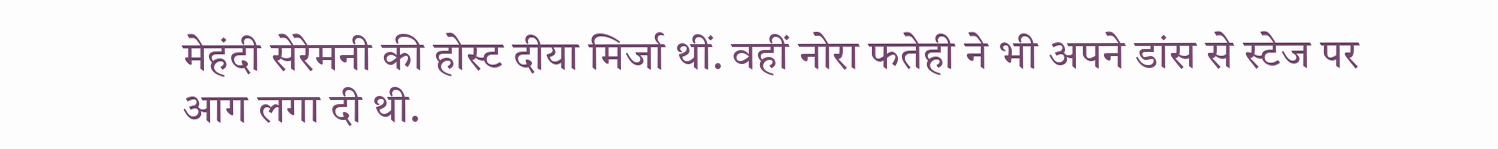मेहंदी सेरेमनी की होस्ट दीया मिर्जा थीं. वहीं नोरा फतेही ने भी अपने डांस से स्टेज पर आग लगा दी थी.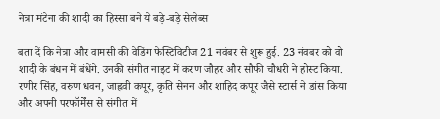नेत्रा मंटेना की शादी का हिस्सा बने ये बड़े-बड़े सेलेब्स

बता दें कि नेत्रा और वामसी की वेडिंग फेस्टिविटीज 21 नवंबर से शुरू हुई. 23 नंवबर को वो शादी के बंधन में बंधेंगे. उनकी संगीत नाइट में करण जौहर और सौफी चौधरी ने होस्ट किया. रणीर सिंह, वरुण धवन, जाह्नवी कपूर, कृति सेनन और शाहिद कपूर जैसे स्टार्स ने डांस किया और अपनी परफॉर्मेंस से संगीत में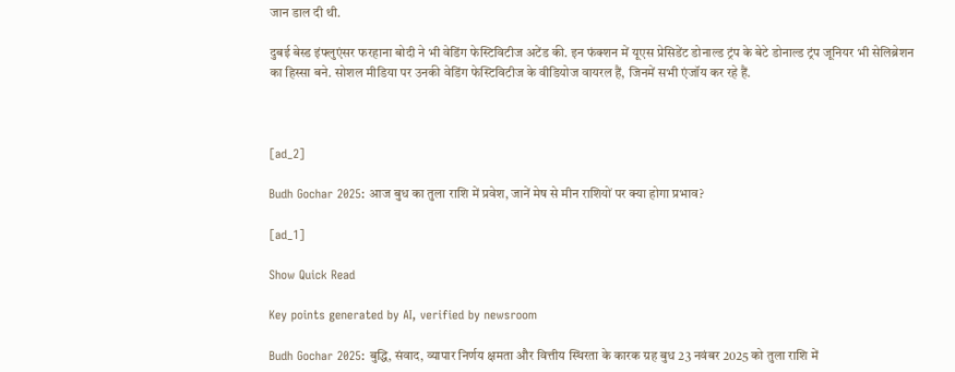जान डाल दी थी.

दुबई बेस्ड इंफ्लुएंसर फरहाना बोदी ने भी वेडिंग फेस्टिविटीज अटेंड की. इन फंक्शन में यूएस प्रेसिडेंट डोनाल्ड ट्रंप के बेटे डोनाल्ड ट्रंप जूनियर भी सेलिब्रेशन का हिस्सा बने. सोशल मीडिया पर उनकी वेडिंग फेस्टिविटीज के वीडियोज वायरल हैं, जिनमें सभी एंजॉय कर रहे हैं.



[ad_2]

Budh Gochar 2025: आज बुध का तुला राशि में प्रवेश, जानें मेष से मीन राशियों पर क्या होगा प्रभाव?

[ad_1]

Show Quick Read

Key points generated by AI, verified by newsroom

Budh Gochar 2025: बुद्धि, संवाद, व्यापार निर्णय क्षमता और वित्तीय स्थिरता के कारक ग्रह बुध 23 नवंबर 2025 को तुला राशि में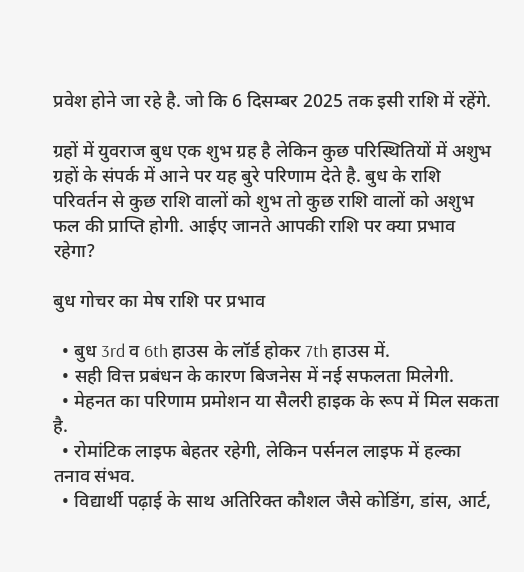प्रवेश होने जा रहे है. जो कि 6 दिसम्बर 2025 तक इसी राशि में रहेंगे.

ग्रहों में युवराज बुध एक शुभ ग्रह है लेकिन कुछ परिस्थितियों में अशुभ ग्रहों के संपर्क में आने पर यह बुरे परिणाम देते है. बुध के राशि परिवर्तन से कुछ राशि वालों को शुभ तो कुछ राशि वालों को अशुभ फल की प्राप्ति होगी. आईए जानते आपकी राशि पर क्या प्रभाव रहेगा?

बुध गोचर का मेष राशि पर प्रभाव

  • बुध 3rd व 6th हाउस के लॉर्ड होकर 7th हाउस में.
  • सही वित्त प्रबंधन के कारण बिजनेस में नई सफलता मिलेगी.
  • मेहनत का परिणाम प्रमोशन या सैलरी हाइक के रूप में मिल सकता है.
  • रोमांटिक लाइफ बेहतर रहेगी, लेकिन पर्सनल लाइफ में हल्का तनाव संभव.
  • विद्यार्थी पढ़ाई के साथ अतिरिक्त कौशल जैसे कोडिंग, डांस, आर्ट,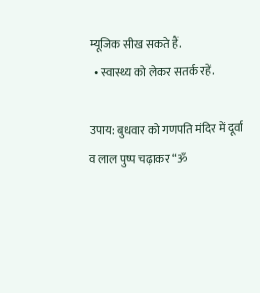म्यूजिक सीख सकते हैं.
  • स्वास्थ्य को लेकर सतर्क रहें.

उपाय: बुधवार को गणपति मंदिर में दूर्वा व लाल पुष्प चढ़ाकर “ॐ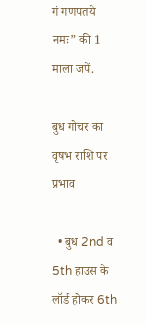गं गणपतये नमः” की 1 माला जपें.

बुध गोचर का वृषभ राशि पर प्रभाव

  • बुध 2nd व 5th हाउस के लॉर्ड होकर 6th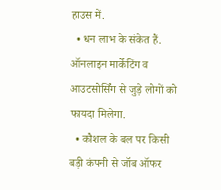हाउस में.
  • धन लाभ के संकेत हैं. ऑनलाइन मार्केटिंग व आउटसोर्सिंग से जुड़े लोगों को फायदा मिलेगा.
  • कौशल के बल पर किसी बड़ी कंपनी से जॉब ऑफर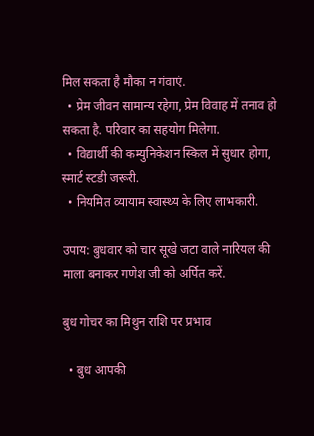मिल सकता है मौका न गंवाएं.
  • प्रेम जीवन सामान्य रहेगा, प्रेम विवाह में तनाव हो सकता है. परिवार का सहयोग मिलेगा.
  • विद्यार्थी की कम्युनिकेशन स्किल में सुधार होगा, स्मार्ट स्टडी जरूरी.
  • नियमित व्यायाम स्वास्थ्य के लिए लाभकारी.

उपाय: बुधवार को चार सूखे जटा वाले नारियल की माला बनाकर गणेश जी को अर्पित करें.

बुध गोचर का मिथुन राशि पर प्रभाव

  • बुध आपकी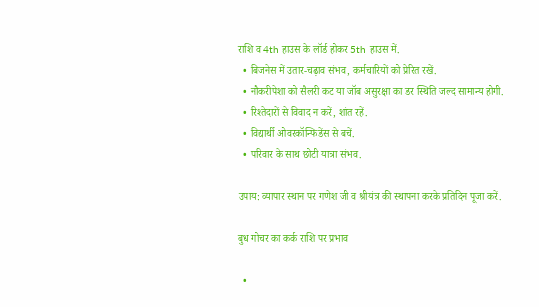राशि व 4th हाउस के लॉर्ड होकर 5th हाउस में.
  • बिजनेस में उतार-चढ़ाव संभव, कर्मचारियों को प्रेरित रखें.
  • नौकरीपेशा को सैलरी कट या जॉब असुरक्षा का डर स्थिति जल्द सामान्य होगी.
  • रिश्तेदारों से विवाद न करें, शांत रहें.
  • विद्यार्थी ओवरकॉन्फिडेंस से बचें.
  • परिवार के साथ छोटी यात्रा संभव.

उपाय: व्यापार स्थान पर गणेश जी व श्रीयंत्र की स्थापना करके प्रतिदिन पूजा करें.

बुध गोचर का कर्क राशि पर प्रभाव

  •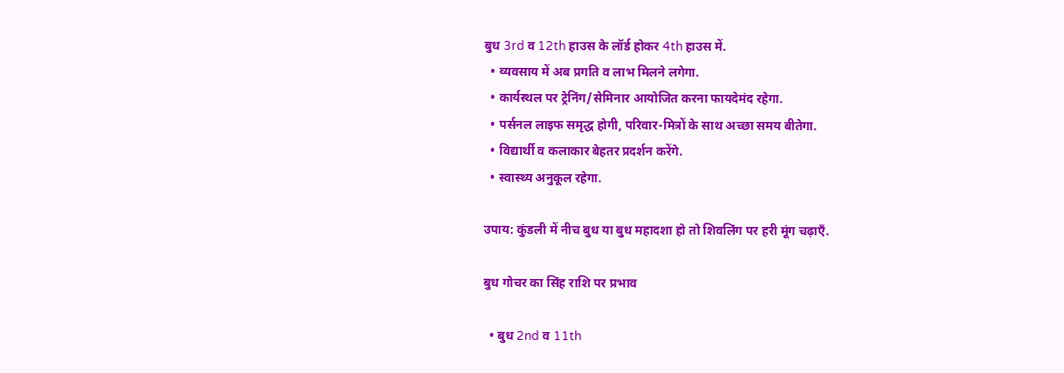बुध 3rd व 12th हाउस के लॉर्ड होकर 4th हाउस में.
  • व्यवसाय में अब प्रगति व लाभ मिलने लगेगा.
  • कार्यस्थल पर ट्रेनिंग/सेमिनार आयोजित करना फायदेमंद रहेगा.
  • पर्सनल लाइफ समृद्ध होगी, परिवार-मित्रों के साथ अच्छा समय बीतेगा.
  • विद्यार्थी व कलाकार बेहतर प्रदर्शन करेंगे.
  • स्वास्थ्य अनुकूल रहेगा.

उपाय: कुंडली में नीच बुध या बुध महादशा हो तो शिवलिंग पर हरी मूंग चढ़ाएँ.

बुध गोचर का सिंह राशि पर प्रभाव

  • बुध 2nd व 11th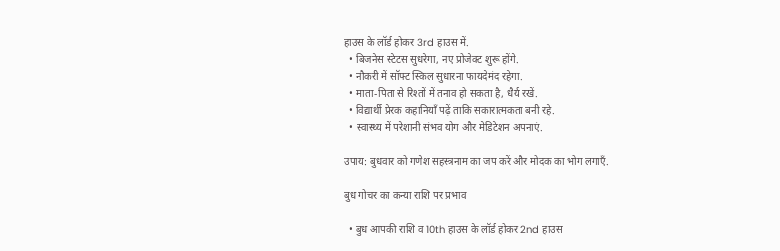हाउस के लॉर्ड होकर 3rd हाउस में.
  • बिजनेस स्टेटस सुधरेगा, नए प्रोजेक्ट शुरू होंगे.
  • नौकरी में सॉफ्ट स्किल सुधारना फायदेमंद रहेगा.
  • माता-पिता से रिश्तों में तनाव हो सकता है, धैर्य रखें.
  • विद्यार्थी प्रेरक कहानियाँ पढ़ें ताकि सकारात्मकता बनी रहे.
  • स्वास्थ्य में परेशानी संभव योग और मेडिटेशन अपनाएं.

उपाय: बुधवार को गणेश सहस्त्रनाम का जप करें और मोदक का भोग लगाएँ.

बुध गोचर का कन्या राशि पर प्रभाव

  • बुध आपकी राशि व 10th हाउस के लॉर्ड होकर 2nd हाउस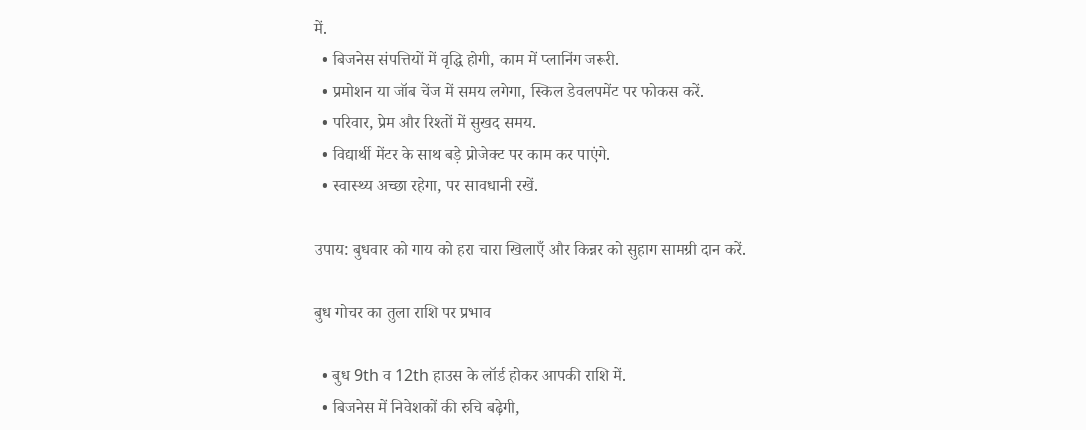में.
  • बिजनेस संपत्तियों में वृद्धि होगी, काम में प्लानिंग जरूरी.
  • प्रमोशन या जॉब चेंज में समय लगेगा, स्किल डेवलपमेंट पर फोकस करें.
  • परिवार, प्रेम और रिश्तों में सुखद समय.
  • विद्यार्थी मेंटर के साथ बड़े प्रोजेक्ट पर काम कर पाएंगे.
  • स्वास्थ्य अच्छा रहेगा, पर सावधानी रखें.

उपाय: बुधवार को गाय को हरा चारा खिलाएँ और किन्नर को सुहाग सामग्री दान करें.

बुध गोचर का तुला राशि पर प्रभाव

  • बुध 9th व 12th हाउस के लॉर्ड होकर आपकी राशि में.
  • बिजनेस में निवेशकों की रुचि बढ़ेगी,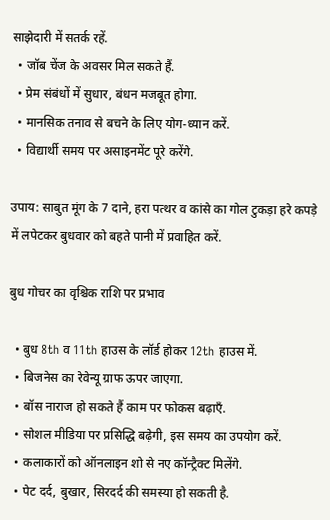साझेदारी में सतर्क रहें.
  • जॉब चेंज के अवसर मिल सकते हैं.
  • प्रेम संबंधों में सुधार, बंधन मजबूत होगा.
  • मानसिक तनाव से बचने के लिए योग-ध्यान करें.
  • विद्यार्थी समय पर असाइनमेंट पूरे करेंगे.

उपाय: साबुत मूंग के 7 दाने, हरा पत्थर व कांसे का गोल टुकड़ा हरे कपड़े में लपेटकर बुधवार को बहते पानी में प्रवाहित करें.

बुध गोचर का वृश्चिक राशि पर प्रभाव

  • बुध 8th व 11th हाउस के लॉर्ड होकर 12th हाउस में.
  • बिजनेस का रेवेन्यू ग्राफ ऊपर जाएगा.
  • बॉस नाराज हो सकते हैं काम पर फोकस बढ़ाएँ.
  • सोशल मीडिया पर प्रसिद्धि बढ़ेगी, इस समय का उपयोग करें.
  • कलाकारों को ऑनलाइन शो से नए कॉन्ट्रैक्ट मिलेंगे.
  • पेट दर्द, बुखार, सिरदर्द की समस्या हो सकती है.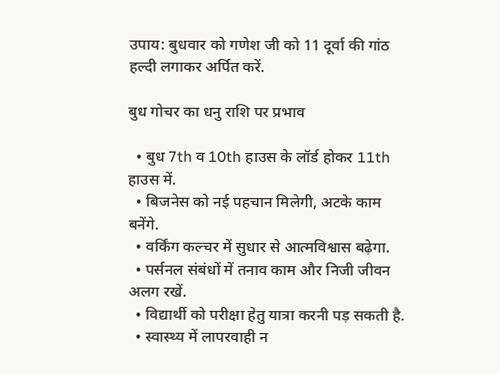उपाय: बुधवार को गणेश जी को 11 दूर्वा की गांठ हल्दी लगाकर अर्पित करें.

बुध गोचर का धनु राशि पर प्रभाव

  • बुध 7th व 10th हाउस के लॉर्ड होकर 11th हाउस में.
  • बिजनेस को नई पहचान मिलेगी, अटके काम बनेंगे.
  • वर्किंग कल्चर में सुधार से आत्मविश्वास बढ़ेगा.
  • पर्सनल संबंधों में तनाव काम और निजी जीवन अलग रखें.
  • विद्यार्थी को परीक्षा हेतु यात्रा करनी पड़ सकती है.
  • स्वास्थ्य में लापरवाही न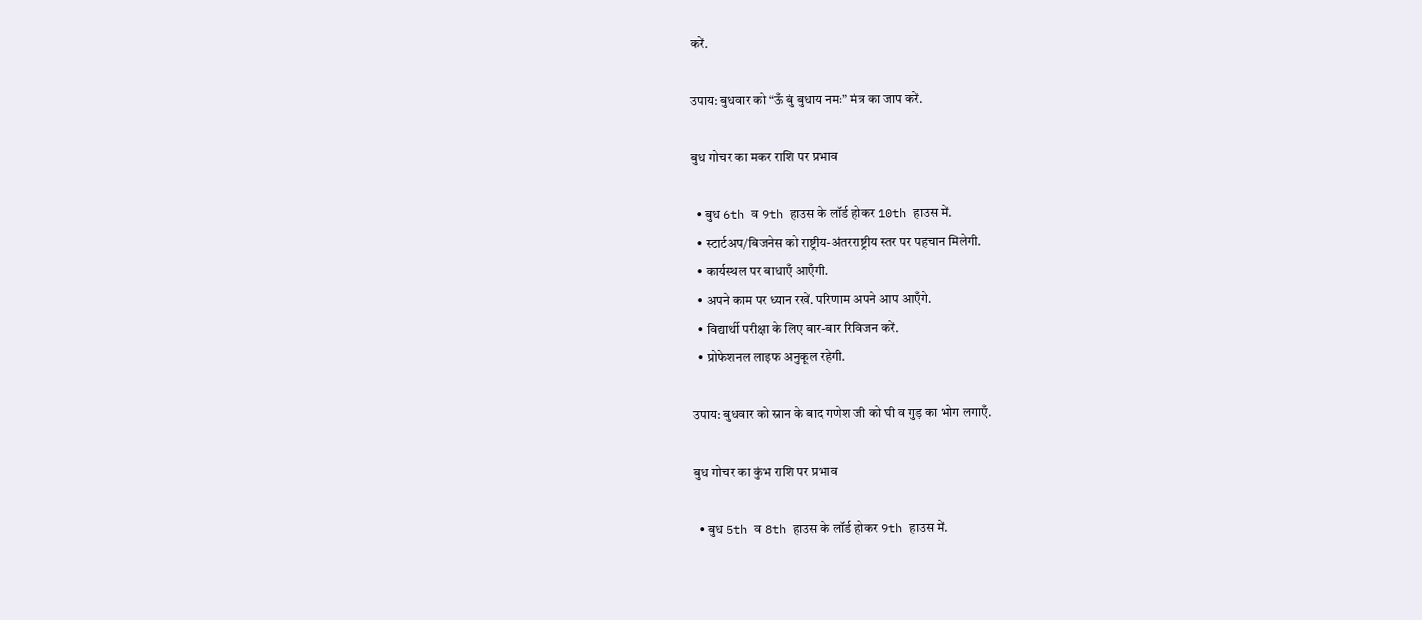करें.

उपाय: बुधवार को “ऊँ बुं बुधाय नमः” मंत्र का जाप करें.

बुध गोचर का मकर राशि पर प्रभाव

  • बुध 6th व 9th हाउस के लॉर्ड होकर 10th हाउस में.
  • स्टार्टअप/बिजनेस को राष्ट्रीय-अंतरराष्ट्रीय स्तर पर पहचान मिलेगी.
  • कार्यस्थल पर बाधाएँ आएँगी.
  • अपने काम पर ध्यान रखें. परिणाम अपने आप आएँगे.
  • विद्यार्थी परीक्षा के लिए बार-बार रिविजन करें.
  • प्रोफेशनल लाइफ अनुकूल रहेगी.

उपाय: बुधवार को स्नान के बाद गणेश जी को घी व गुड़ का भोग लगाएँ.

बुध गोचर का कुंभ राशि पर प्रभाव

  • बुध 5th व 8th हाउस के लॉर्ड होकर 9th हाउस में.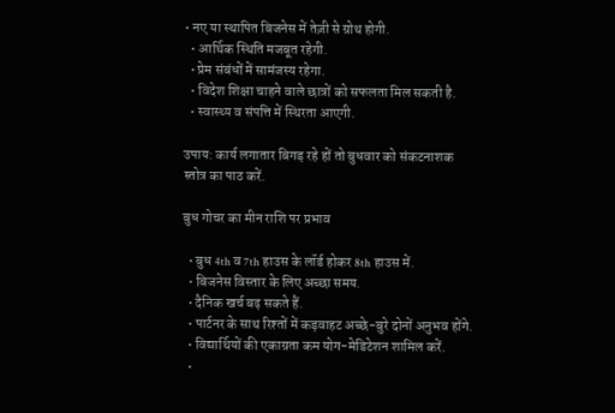• नए या स्थापित बिजनेस में तेज़ी से ग्रोथ होगी.
  • आर्थिक स्थिति मजबूत रहेगी.
  • प्रेम संबंधों में सामंजस्य रहेगा.
  • विदेश शिक्षा चाहने वाले छात्रों को सफलता मिल सकती है.
  • स्वास्थ्य व संपत्ति में स्थिरता आएगी.

उपाय: कार्य लगातार बिगड़ रहे हों तो बुधवार को संकटनाशक स्तोत्र का पाठ करें.

बुध गोचर का मीन राशि पर प्रभाव

  • बुध 4th व 7th हाउस के लॉर्ड होकर 8th हाउस में.
  • बिजनेस विस्तार के लिए अच्छा समय.
  • दैनिक खर्च बढ़ सकते हैं.
  • पार्टनर के साथ रिश्तों में कड़वाहट अच्छे-बुरे दोनों अनुभव होंगे.
  • विद्यार्थियों की एकाग्रता कम योग-मेडिटेशन शामिल करें.
  •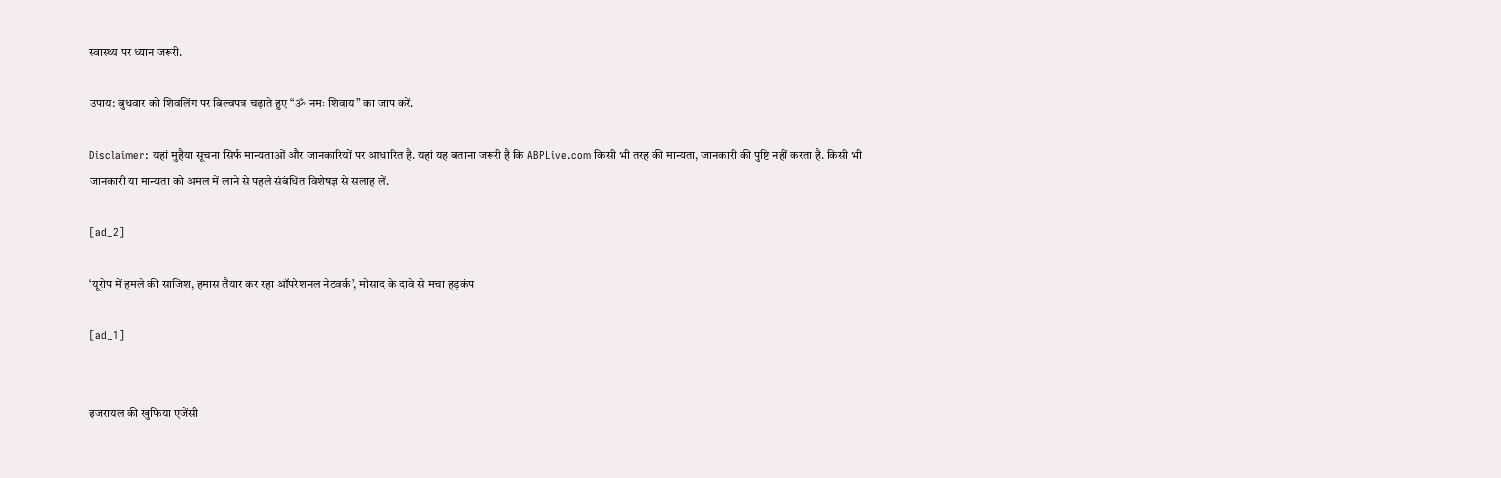स्वास्थ्य पर ध्यान जरूरी.

उपाय: बुधवार को शिवलिंग पर बिल्वपत्र चढ़ाते हुए “ॐ नमः शिवाय” का जाप करें.

Disclaimer: यहां मुहैया सूचना सिर्फ मान्यताओं और जानकारियों पर आधारित है. यहां यह बताना जरूरी है कि ABPLive.com किसी भी तरह की मान्यता, जानकारी की पुष्टि नहीं करता है. किसी भी जानकारी या मान्यता को अमल में लाने से पहले संबंधित विशेषज्ञ से सलाह लें.

[ad_2]

‘यूरोप में हमले की साजिश, हमास तैयार कर रहा ऑपरेशनल नेटवर्क’, मोसाद के दावे से मचा हड़कंप

[ad_1]


इजरायल की खुफिया एजेंसी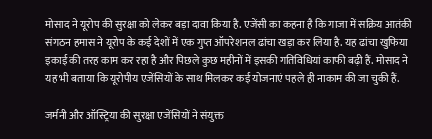मोसाद ने यूरोप की सुरक्षा को लेकर बड़ा दावा किया है. एजेंसी का कहना है कि गाजा में सक्रिय आतंकी संगठन हमास ने यूरोप के कई देशों में एक गुप्त ऑपरेशनल ढांचा खड़ा कर लिया है. यह ढांचा खुफिया इकाई की तरह काम कर रहा है और पिछले कुछ महीनों में इसकी गतिविधियां काफी बढ़ी हैं. मोसाद ने यह भी बताया कि यूरोपीय एजेंसियों के साथ मिलकर कई योजनाएं पहले ही नाकाम की जा चुकी हैं.

जर्मनी और ऑस्ट्रिया की सुरक्षा एजेंसियों ने संयुक्त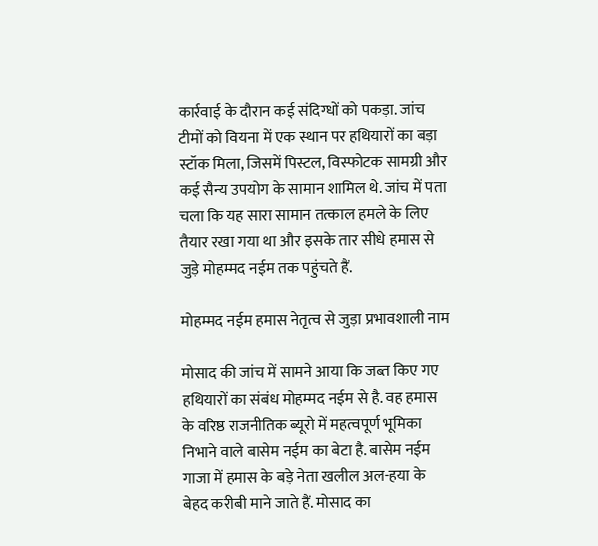कार्रवाई के दौरान कई संदिग्धों को पकड़ा. जांच टीमों को वियना में एक स्थान पर हथियारों का बड़ा स्टॉक मिला, जिसमें पिस्टल, विस्फोटक सामग्री और कई सैन्य उपयोग के सामान शामिल थे. जांच में पता चला कि यह सारा सामान तत्काल हमले के लिए तैयार रखा गया था और इसके तार सीधे हमास से जुड़े मोहम्मद नईम तक पहुंचते हैं.

मोहम्मद नईम हमास नेतृत्व से जुड़ा प्रभावशाली नाम

मोसाद की जांच में सामने आया कि जब्त किए गए हथियारों का संबंध मोहम्मद नईम से है. वह हमास के वरिष्ठ राजनीतिक ब्यूरो में महत्वपूर्ण भूमिका निभाने वाले बासेम नईम का बेटा है. बासेम नईम गाजा में हमास के बड़े नेता खलील अल-हया के बेहद करीबी माने जाते हैं. मोसाद का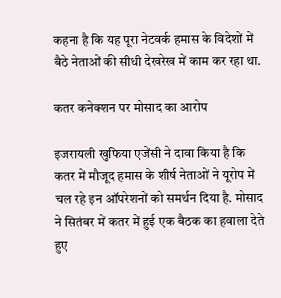कहना है कि यह पूरा नेटवर्क हमास के विदेशों में बैठे नेताओं की सीधी देखरेख में काम कर रहा था.

कतर कनेक्शन पर मोसाद का आरोप

इजरायली खुफिया एजेंसी ने दावा किया है कि कतर में मौजूद हमास के शीर्ष नेताओं ने यूरोप में चल रहे इन ऑपरेशनों को समर्थन दिया है. मोसाद ने सितंबर में कतर में हुई एक बैठक का हवाला देते हुए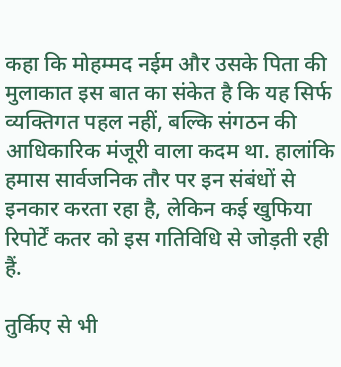कहा कि मोहम्मद नईम और उसके पिता की मुलाकात इस बात का संकेत है कि यह सिर्फ व्यक्तिगत पहल नहीं, बल्कि संगठन की आधिकारिक मंजूरी वाला कदम था. हालांकि हमास सार्वजनिक तौर पर इन संबंधों से इनकार करता रहा है, लेकिन कई खुफिया रिपोर्टें कतर को इस गतिविधि से जोड़ती रही हैं.

तुर्किए से भी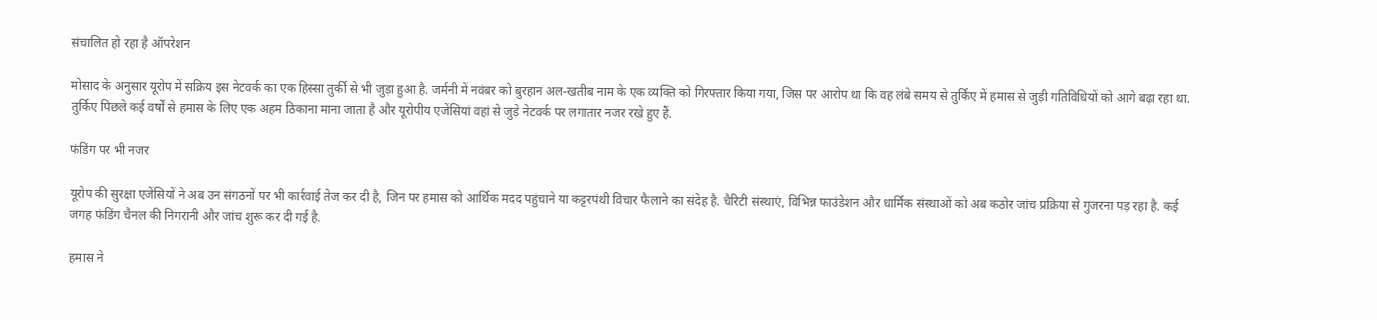संचालित हो रहा है ऑपरेशन

मोसाद के अनुसार यूरोप में सक्रिय इस नेटवर्क का एक हिस्सा तुर्की से भी जुड़ा हुआ है. जर्मनी में नवंबर को बुरहान अल-खतीब नाम के एक व्यक्ति को गिरफ्तार किया गया, जिस पर आरोप था कि वह लंबे समय से तुर्किए में हमास से जुड़ी गतिविधियों को आगे बढ़ा रहा था. तुर्किए पिछले कई वर्षों से हमास के लिए एक अहम ठिकाना माना जाता है और यूरोपीय एजेंसियां वहां से जुड़े नेटवर्क पर लगातार नजर रखे हुए हैं.

फंडिंग पर भी नजर

यूरोप की सुरक्षा एजेंसियों ने अब उन संगठनों पर भी कार्रवाई तेज कर दी है, जिन पर हमास को आर्थिक मदद पहुंचाने या कट्टरपंथी विचार फैलाने का संदेह है. चैरिटी संस्थाएं, विभिन्न फाउंडेशन और धार्मिक संस्थाओं को अब कठोर जांच प्रक्रिया से गुजरना पड़ रहा है. कई जगह फंडिंग चैनल की निगरानी और जांच शुरू कर दी गई है.

हमास ने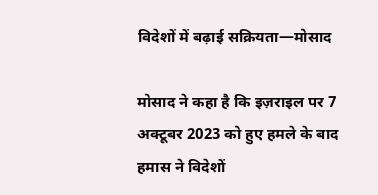विदेशों में बढ़ाई सक्रियता—मोसाद

मोसाद ने कहा है कि इज़राइल पर 7 अक्टूबर 2023 को हुए हमले के बाद हमास ने विदेशों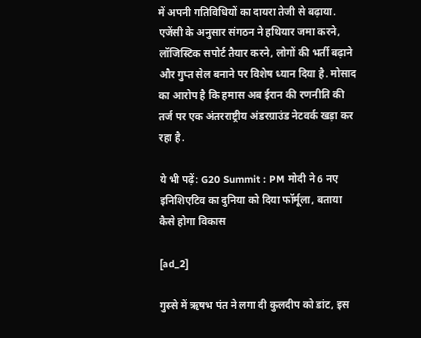में अपनी गतिविधियों का दायरा तेजी से बढ़ाया. एजेंसी के अनुसार संगठन ने हथियार जमा करने, लॉजिस्टिक सपोर्ट तैयार करने, लोगों की भर्ती बढ़ाने और गुप्त सेल बनाने पर विशेष ध्यान दिया है. मोसाद का आरोप है कि हमास अब ईरान की रणनीति की तर्ज पर एक अंतरराष्ट्रीय अंडरग्राउंड नेटवर्क खड़ा कर रहा है.

ये भी पढ़ें: G20 Summit : PM मोदी ने 6 नए इनिशिएटिव का दुनिया को दिया फॉर्मूला, बताया कैसे होगा विकास

[ad_2]

गुस्से में ऋषभ पंत ने लगा दी कुलदीप को डांट, इस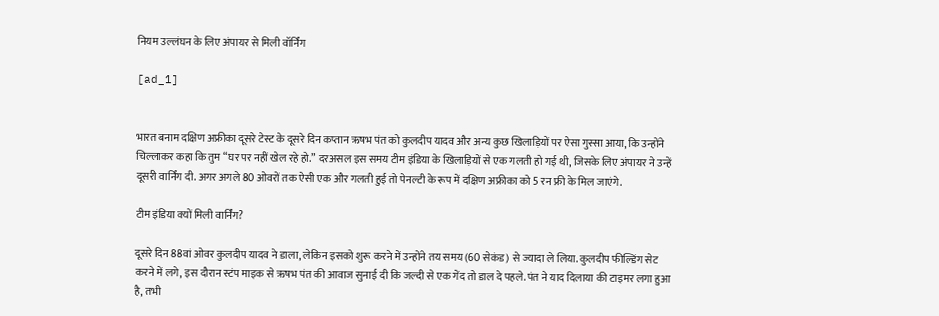नियम उल्लंघन के लिए अंपायर से मिली वॉर्निंग

[ad_1]


भारत बनाम दक्षिण अफ्रीका दूसरे टेस्ट के दूसरे दिन कप्तान ऋषभ पंत को कुलदीप यादव और अन्य कुछ खिलाड़ियों पर ऐसा गुस्सा आया, कि उन्होंने चिल्लाकर कहा कि तुम “घर पर नहीं खेल रहे हो.” दरअसल इस समय टीम इंडिया के खिलाड़ियों से एक गलती हो गई थी, जिसके लिए अंपायर ने उन्हें दूसरी वार्निंग दी. अगर अगले 80 ओवरों तक ऐसी एक और गलती हुई तो पेनल्टी के रूप में दक्षिण अफ्रीका को 5 रन फ्री के मिल जाएंगे.

टीम इंडिया क्यों मिली वार्निंग?

दूसरे दिन 88वां ओवर कुलदीप यादव ने डाला, लेकिन इसको शुरू करने में उन्होंने तय समय (60 सेकंड) से ज्यादा ले लिया. कुलदीप फील्डिंग सेट करने में लगे, इस दौरान स्टंप माइक से ऋषभ पंत की आवाज सुनाई दी कि जल्दी से एक गेंद तो डाल दे पहले. पंत ने याद दिलाया की टाइमर लगा हुआ है, तभी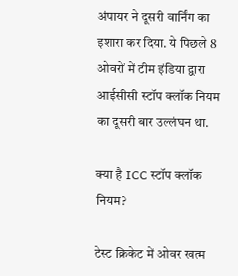अंपायर ने दूसरी वार्निंग का इशारा कर दिया. ये पिछले 8 ओवरों में टीम इंडिया द्वारा आईसीसी स्टॉप क्लॉक नियम का दूसरी बार उल्लंघन था.

क्या है ICC स्टॉप क्लॉक नियम?

टेस्ट क्रिकेट में ओवर खत्म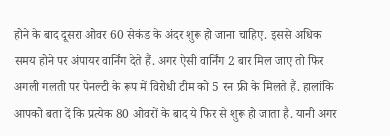होने के बाद दूसरा ओवर 60 सेकंड के अंदर शुरू हो जाना चाहिए. इससे अधिक समय होने पर अंपायर वार्निंग देते हैं. अगर ऐसी वार्निंग 2 बार मिल जाए तो फिर अगली गलती पर पेनल्टी के रूप में विरोधी टीम को 5 रन फ्री के मिलते हैं. हालांकि आपको बता दें कि प्रत्येक 80 ओवरों के बाद ये फिर से शुरू हो जाता है. यानी अगर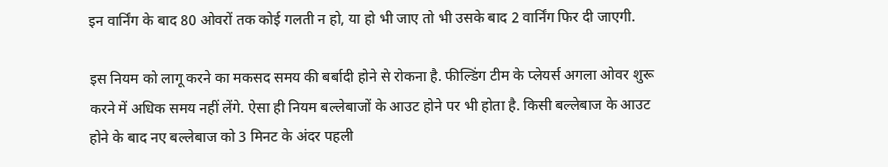इन वार्निंग के बाद 80 ओवरों तक कोई गलती न हो, या हो भी जाए तो भी उसके बाद 2 वार्निंग फिर दी जाएगी.

इस नियम को लागू करने का मकसद समय की बर्बादी होने से रोकना है. फील्डिंग टीम के प्लेयर्स अगला ओवर शुरू करने में अधिक समय नहीं लेंगे. ऐसा ही नियम बल्लेबाजों के आउट होने पर भी होता है. किसी बल्लेबाज के आउट होने के बाद नए बल्लेबाज को 3 मिनट के अंदर पहली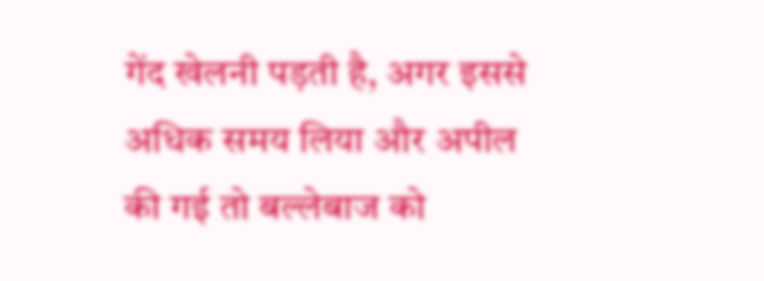गेंद खेलनी पड़ती है, अगर इससे अधिक समय लिया और अपील की गई तो बल्लेबाज को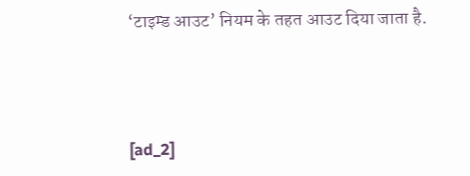‘टाइम्ड आउट’ नियम के तहत आउट दिया जाता है.



[ad_2]